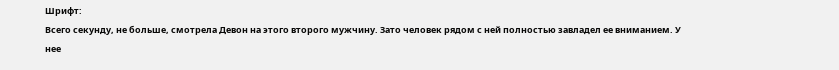Шрифт:
Всего секунду, не больше, смотрела Девон на этого второго мужчину. Зато человек рядом с ней полностью завладел ее вниманием. У нее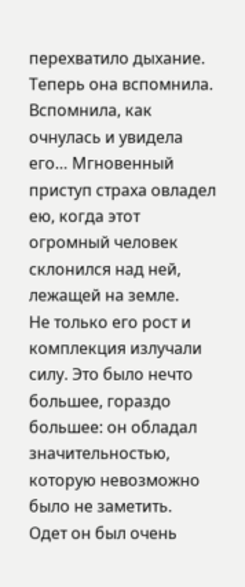перехватило дыхание. Теперь она вспомнила. Вспомнила, как очнулась и увидела его… Мгновенный приступ страха овладел ею, когда этот огромный человек склонился над ней, лежащей на земле.
Не только его рост и комплекция излучали силу. Это было нечто большее, гораздо большее: он обладал значительностью, которую невозможно было не заметить.
Одет он был очень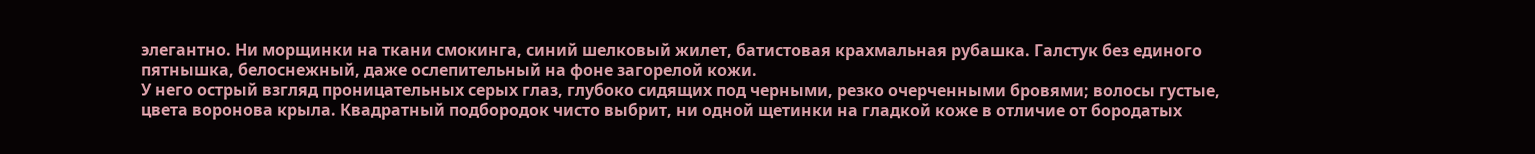элегантно. Ни морщинки на ткани смокинга, синий шелковый жилет, батистовая крахмальная рубашка. Галстук без единого пятнышка, белоснежный, даже ослепительный на фоне загорелой кожи.
У него острый взгляд проницательных серых глаз, глубоко сидящих под черными, резко очерченными бровями; волосы густые, цвета воронова крыла. Квадратный подбородок чисто выбрит, ни одной щетинки на гладкой коже в отличие от бородатых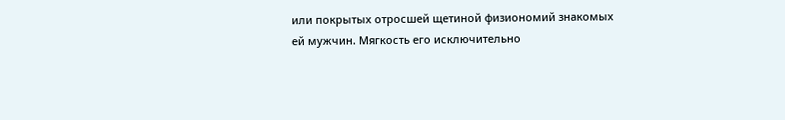или покрытых отросшей щетиной физиономий знакомых ей мужчин. Мягкость его исключительно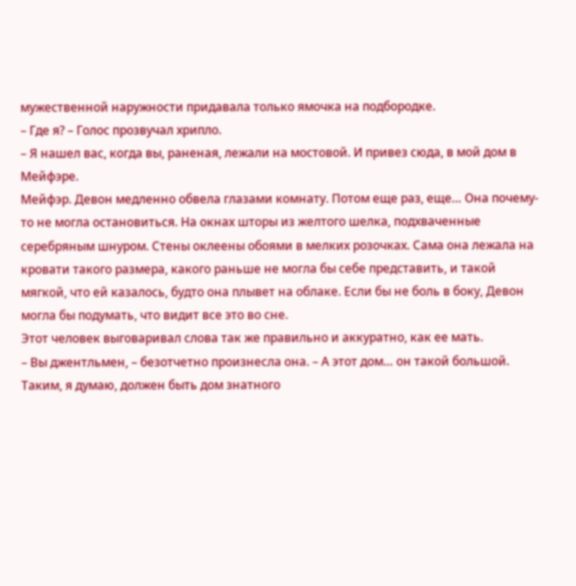мужественной наружности придавала только ямочка на подбородке.
– Где я? – Голос прозвучал хрипло.
– Я нашел вас, когда вы, раненая, лежали на мостовой. И привез сюда, в мой дом в Мейфэре.
Мейфэр. Девон медленно обвела глазами комнату. Потом еще раз, еще… Она почему-то не могла остановиться. На окнах шторы из желтого шелка, подхваченные серебряным шнуром. Стены оклеены обоями в мелких розочках. Сама она лежала на кровати такого размера, какого раньше не могла бы себе представить, и такой мягкой, что ей казалось, будто она плывет на облаке. Если бы не боль в боку, Девон могла бы подумать, что видит все это во сне.
Этот человек выговаривал слова так же правильно и аккуратно, как ее мать.
– Вы джентльмен, – безотчетно произнесла она. – А этот дом… он такой большой. Таким, я думаю, должен быть дом знатного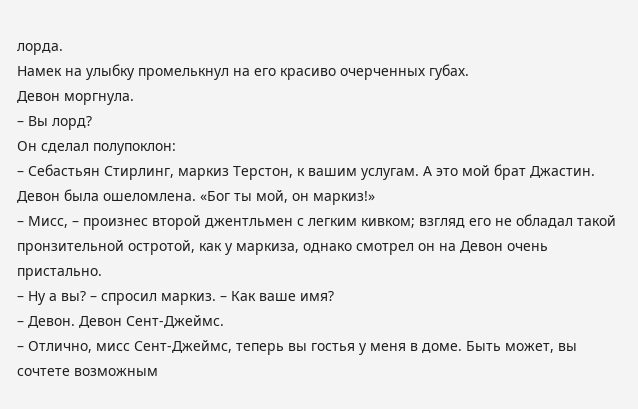лорда.
Намек на улыбку промелькнул на его красиво очерченных губах.
Девон моргнула.
– Вы лорд?
Он сделал полупоклон:
– Себастьян Стирлинг, маркиз Терстон, к вашим услугам. А это мой брат Джастин.
Девон была ошеломлена. «Бог ты мой, он маркиз!»
– Мисс, – произнес второй джентльмен с легким кивком; взгляд его не обладал такой пронзительной остротой, как у маркиза, однако смотрел он на Девон очень пристально.
– Ну а вы? – спросил маркиз. – Как ваше имя?
– Девон. Девон Сент-Джеймс.
– Отлично, мисс Сент-Джеймс, теперь вы гостья у меня в доме. Быть может, вы сочтете возможным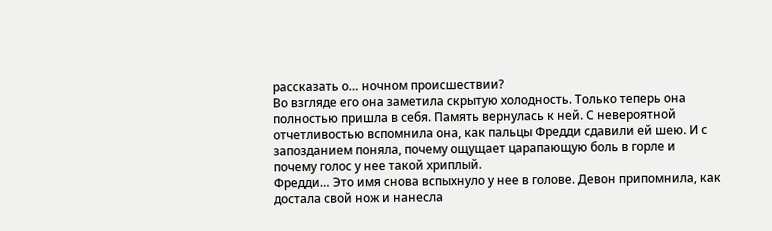рассказать о… ночном происшествии?
Во взгляде его она заметила скрытую холодность. Только теперь она полностью пришла в себя. Память вернулась к ней. С невероятной отчетливостью вспомнила она, как пальцы Фредди сдавили ей шею. И с запозданием поняла, почему ощущает царапающую боль в горле и почему голос у нее такой хриплый.
Фредди… Это имя снова вспыхнуло у нее в голове. Девон припомнила, как достала свой нож и нанесла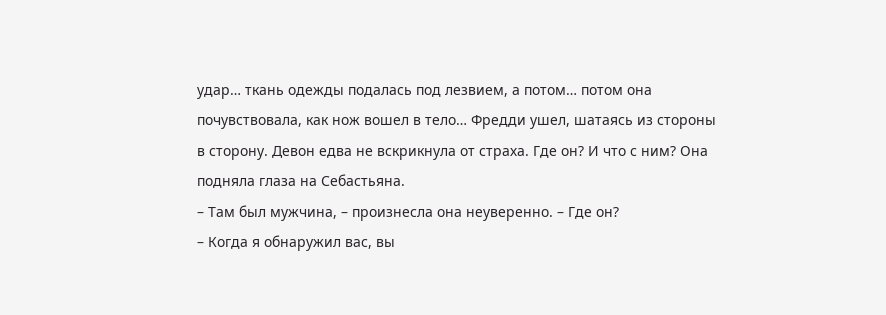удар… ткань одежды подалась под лезвием, а потом… потом она почувствовала, как нож вошел в тело… Фредди ушел, шатаясь из стороны в сторону. Девон едва не вскрикнула от страха. Где он? И что с ним? Она подняла глаза на Себастьяна.
– Там был мужчина, – произнесла она неуверенно. – Где он?
– Когда я обнаружил вас, вы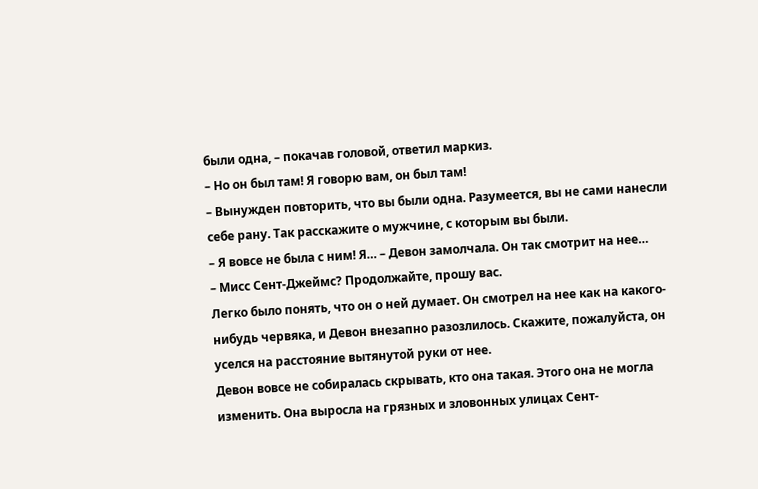были одна, – покачав головой, ответил маркиз.
– Но он был там! Я говорю вам, он был там!
– Вынужден повторить, что вы были одна. Разумеется, вы не сами нанесли себе рану. Так расскажите о мужчине, с которым вы были.
– Я вовсе не была с ним! Я… – Девон замолчала. Он так смотрит на нее…
– Мисс Сент-Джеймс? Продолжайте, прошу вас.
Легко было понять, что он о ней думает. Он смотрел на нее как на какого-нибудь червяка, и Девон внезапно разозлилось. Скажите, пожалуйста, он уселся на расстояние вытянутой руки от нее.
Девон вовсе не собиралась скрывать, кто она такая. Этого она не могла изменить. Она выросла на грязных и зловонных улицах Сент-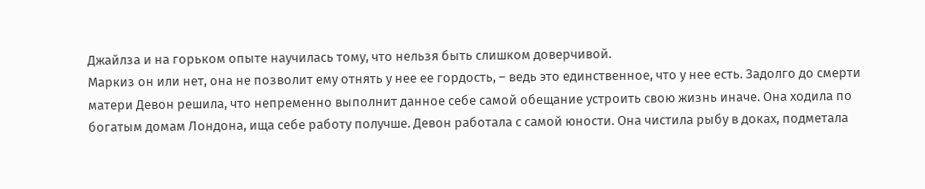Джайлза и на горьком опыте научилась тому, что нельзя быть слишком доверчивой.
Маркиз он или нет, она не позволит ему отнять у нее ее гордость, – ведь это единственное, что у нее есть. Задолго до смерти матери Девон решила, что непременно выполнит данное себе самой обещание устроить свою жизнь иначе. Она ходила по богатым домам Лондона, ища себе работу получше. Девон работала с самой юности. Она чистила рыбу в доках, подметала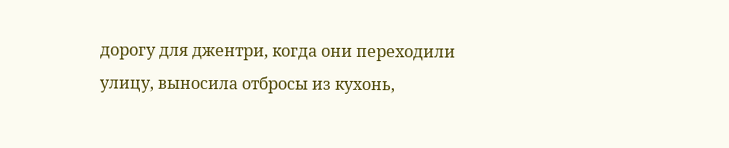дорогу для джентри, когда они переходили улицу, выносила отбросы из кухонь,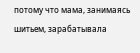потому что мама, занимаясь шитьем, зарабатывала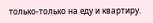только-только на еду и квартиру.